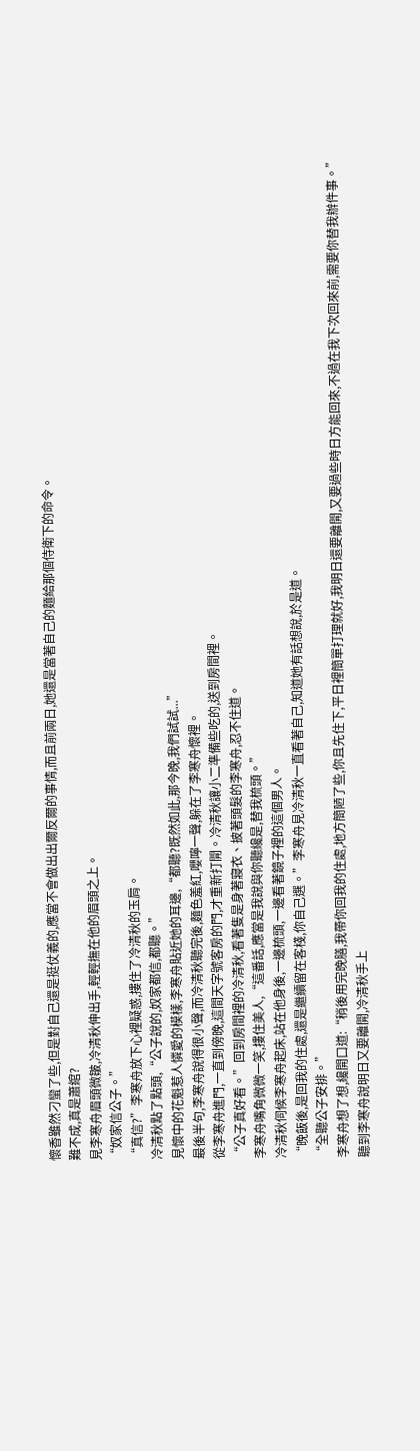懷香雖然刁蠻了些,但是對自己還是挺仗義的,應當不會做出出爾反爾的事情,而且前兩日,她還是當著自己的麵給那個侍衛下的命令。
難不成,真是蕭綰?
見李寒舟眉頭微皺,冷清秋伸出手,輕輕撫在他的眉頭之上。
“奴家信公子。”
“真信?”李寒舟放下心裡疑惑,摟住了冷清秋的玉肩。
冷清秋點了點頭,“公子說的,奴家都信,都聽。”
見懷中的花魁惹人憐愛的模樣,李寒舟貼近她的耳邊,“都聽?既然如此,那今晚,我們試試...”
最後半句,李寒舟說得很小聲,而冷清秋聽完後,麵色羞紅,嚶嚀一聲,躲在了李寒舟懷裡。
從李寒舟進門,一直到傍晚,這間天字號客房的門,才重新打開。冷清秋讓小二準備些吃的,送到房間裡。
“公子真好看。”回到房間裡的冷清秋,看著隻是身著寢衣、披著頭髮的李寒舟,忍不住道。
李寒舟嘴角微微一笑,摟住美人,“這番話,應當是我說與你聽纔是,替我梳頭。”
冷清秋伺候李寒舟起床,站在他身後,一邊梳頭,一邊看著鏡子裡的這個男人。
“晚飯後,是回我的住處,還是繼續留在客棧,你自己選。”李寒舟見冷清秋一直看著自己,知道她有話想說,於是道。
“全聽公子安排。”
李寒舟想了想,纔開口道:“稍後用完晚膳,我帶你回我的住處,地方簡陋了些,你且先住下,平日裡簡單打理就好,我明日還要離開,又要過些時日方能回來,不過在我下次回來前,需要你替我辦件事。”
聽到李寒舟說明日又要離開,冷清秋手上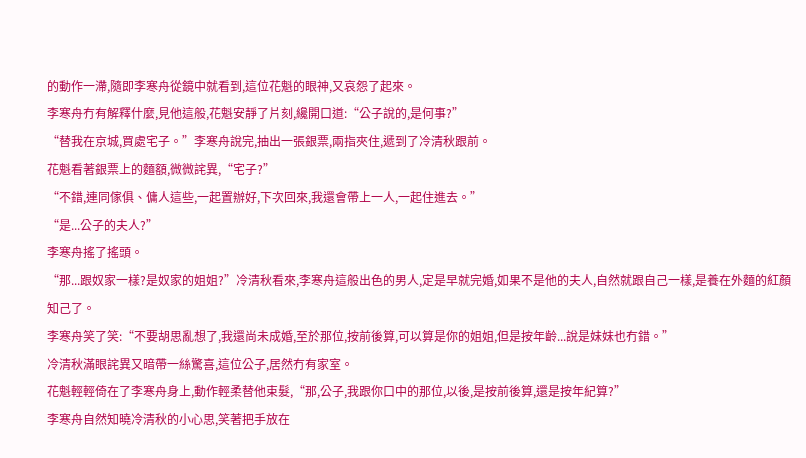的動作一滯,隨即李寒舟從鏡中就看到,這位花魁的眼神,又哀怨了起來。
李寒舟冇有解釋什麼,見他這般,花魁安靜了片刻,纔開口道:“公子說的,是何事?”
“替我在京城,買處宅子。”李寒舟說完,抽出一張銀票,兩指夾住,遞到了冷清秋跟前。
花魁看著銀票上的麵額,微微詫異,“宅子?”
“不錯,連同傢俱、傭人這些,一起置辦好,下次回來,我還會帶上一人,一起住進去。”
“是...公子的夫人?”
李寒舟搖了搖頭。
“那...跟奴家一樣?是奴家的姐姐?”冷清秋看來,李寒舟這般出色的男人,定是早就完婚,如果不是他的夫人,自然就跟自己一樣,是養在外麵的紅顏知己了。
李寒舟笑了笑:“不要胡思亂想了,我還尚未成婚,至於那位,按前後算,可以算是你的姐姐,但是按年齡...說是妹妹也冇錯。”
冷清秋滿眼詫異又暗帶一絲驚喜,這位公子,居然冇有家室。
花魁輕輕倚在了李寒舟身上,動作輕柔替他束髮,“那,公子,我跟你口中的那位,以後,是按前後算,還是按年紀算?”
李寒舟自然知曉冷清秋的小心思,笑著把手放在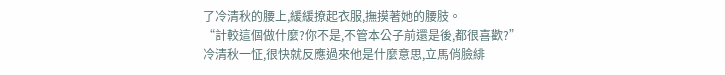了冷清秋的腰上,緩緩撩起衣服,撫摸著她的腰肢。
“計較這個做什麼?你不是,不管本公子前還是後,都很喜歡?”
冷清秋一怔,很快就反應過來他是什麼意思,立馬俏臉緋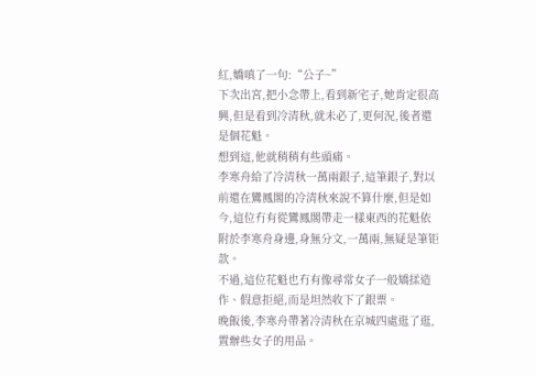紅,嬌嗔了一句:“公子~”
下次出宮,把小念帶上,看到新宅子,她肯定很高興,但是看到冷清秋,就未必了,更何況,後者還是個花魁。
想到這,他就稍稍有些頭痛。
李寒舟給了冷清秋一萬兩銀子,這筆銀子,對以前還在鸞鳳閣的冷清秋來說不算什麼,但是如今,這位冇有從鸞鳳閣帶走一樣東西的花魁依附於李寒舟身邊,身無分文,一萬兩,無疑是筆钜款。
不過,這位花魁也冇有像尋常女子一般矯揉造作、假意拒絕,而是坦然收下了銀票。
晚飯後,李寒舟帶著冷清秋在京城四處逛了逛,置辦些女子的用品。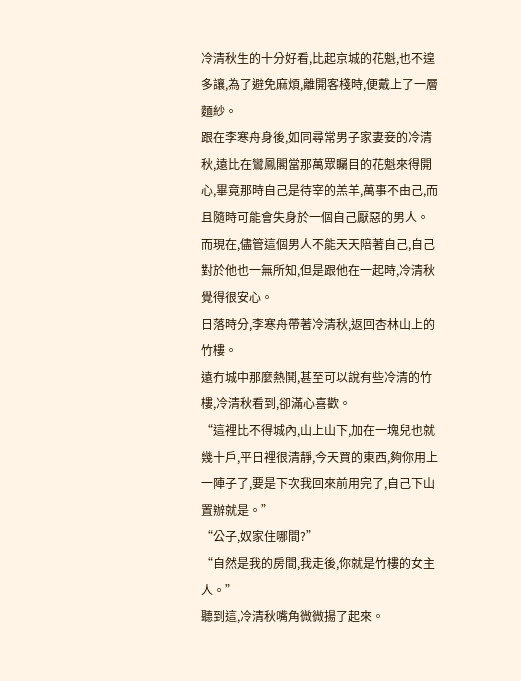冷清秋生的十分好看,比起京城的花魁,也不遑多讓,為了避免麻煩,離開客棧時,便戴上了一層麵紗。
跟在李寒舟身後,如同尋常男子家妻妾的冷清秋,遠比在鸞鳳閣當那萬眾矚目的花魁來得開心,畢竟那時自己是待宰的羔羊,萬事不由己,而且隨時可能會失身於一個自己厭惡的男人。
而現在,儘管這個男人不能天天陪著自己,自己對於他也一無所知,但是跟他在一起時,冷清秋覺得很安心。
日落時分,李寒舟帶著冷清秋,返回杏林山上的竹樓。
遠冇城中那麼熱鬨,甚至可以說有些冷清的竹樓,冷清秋看到,卻滿心喜歡。
“這裡比不得城內,山上山下,加在一塊兒也就幾十戶,平日裡很清靜,今天買的東西,夠你用上一陣子了,要是下次我回來前用完了,自己下山置辦就是。”
“公子,奴家住哪間?”
“自然是我的房間,我走後,你就是竹樓的女主人。”
聽到這,冷清秋嘴角微微揚了起來。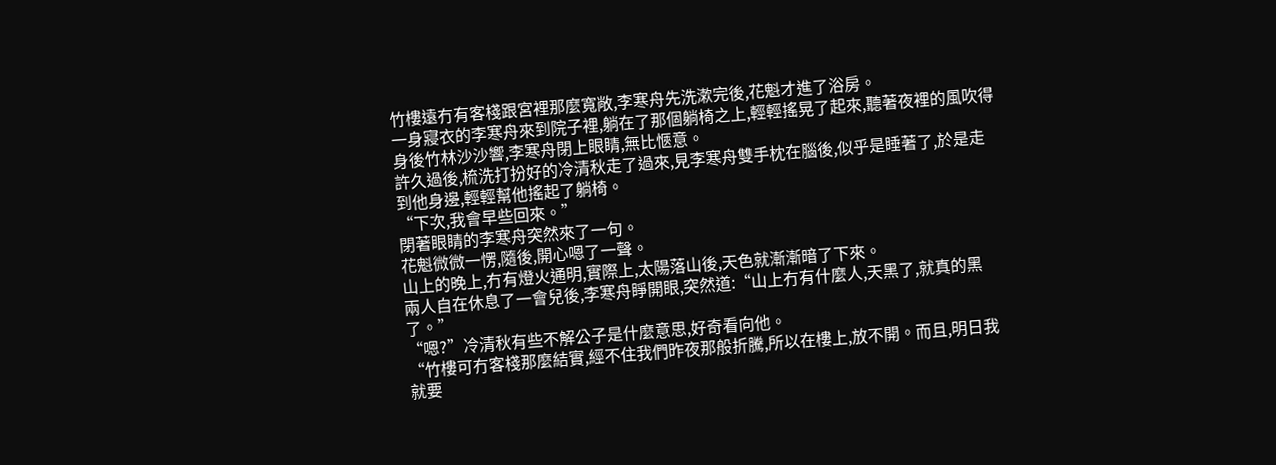竹樓遠冇有客棧跟宮裡那麼寬敞,李寒舟先洗漱完後,花魁才進了浴房。
一身寢衣的李寒舟來到院子裡,躺在了那個躺椅之上,輕輕搖晃了起來,聽著夜裡的風吹得身後竹林沙沙響,李寒舟閉上眼睛,無比愜意。
許久過後,梳洗打扮好的冷清秋走了過來,見李寒舟雙手枕在腦後,似乎是睡著了,於是走到他身邊,輕輕幫他搖起了躺椅。
“下次,我會早些回來。”
閉著眼睛的李寒舟突然來了一句。
花魁微微一愣,隨後,開心嗯了一聲。
山上的晚上,冇有燈火通明,實際上,太陽落山後,天色就漸漸暗了下來。
兩人自在休息了一會兒後,李寒舟睜開眼,突然道:“山上冇有什麼人,天黑了,就真的黑了。”
“嗯?”冷清秋有些不解公子是什麼意思,好奇看向他。
“竹樓可冇客棧那麼結實,經不住我們昨夜那般折騰,所以在樓上,放不開。而且,明日我就要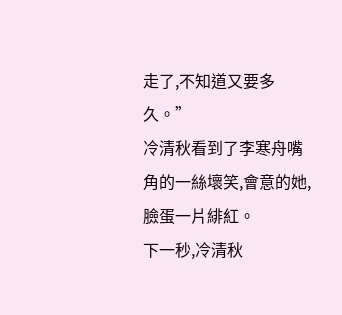走了,不知道又要多久。”
冷清秋看到了李寒舟嘴角的一絲壞笑,會意的她,臉蛋一片緋紅。
下一秒,冷清秋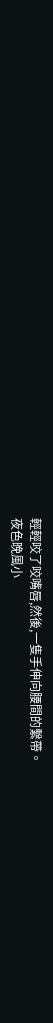輕輕咬了咬嘴唇,然後,一隻手伸向腰間的繫帶。
夜色晚風小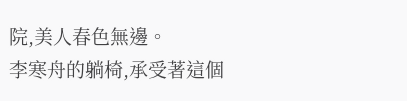院,美人春色無邊。
李寒舟的躺椅,承受著這個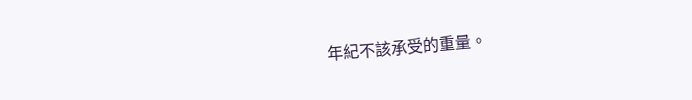年紀不該承受的重量。